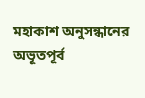মহাকাশ অনুসন্ধানের অভূতপূর্ব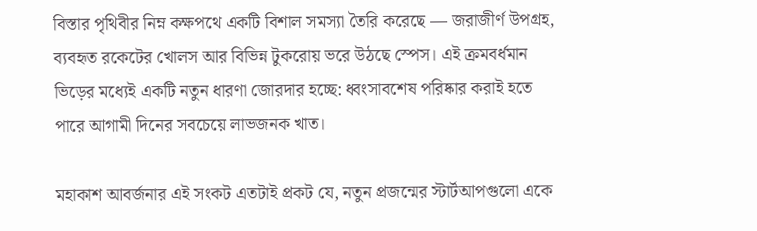বিস্তার পৃথিবীর নিম্ন কক্ষপথে একটি বিশাল সমস্যা তৈরি করেছে — জরাজীর্ণ উপগ্রহ, ব্যবহৃত রকেটের খোলস আর বিভিন্ন টুকরোয় ভরে উঠছে স্পেস। এই ক্রমবর্ধমান ভিড়ের মধ্যেই একটি নতুন ধারণা জোরদার হচ্ছে: ধ্বংসাবশেষ পরিষ্কার করাই হতে পারে আগামী দিনের সবচেয়ে লাভজনক খাত।

মহাকাশ আবর্জনার এই সংকট এতটাই প্রকট যে, নতুন প্রজন্মের স্টার্টআপগুলো একে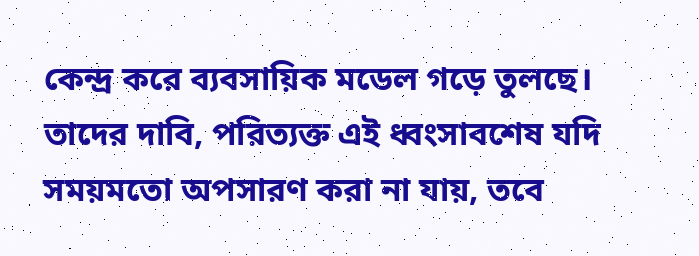কেন্দ্র করে ব্যবসায়িক মডেল গড়ে তুলছে। তাদের দাবি, পরিত্যক্ত এই ধ্বংসাবশেষ যদি সময়মতো অপসারণ করা না যায়, তবে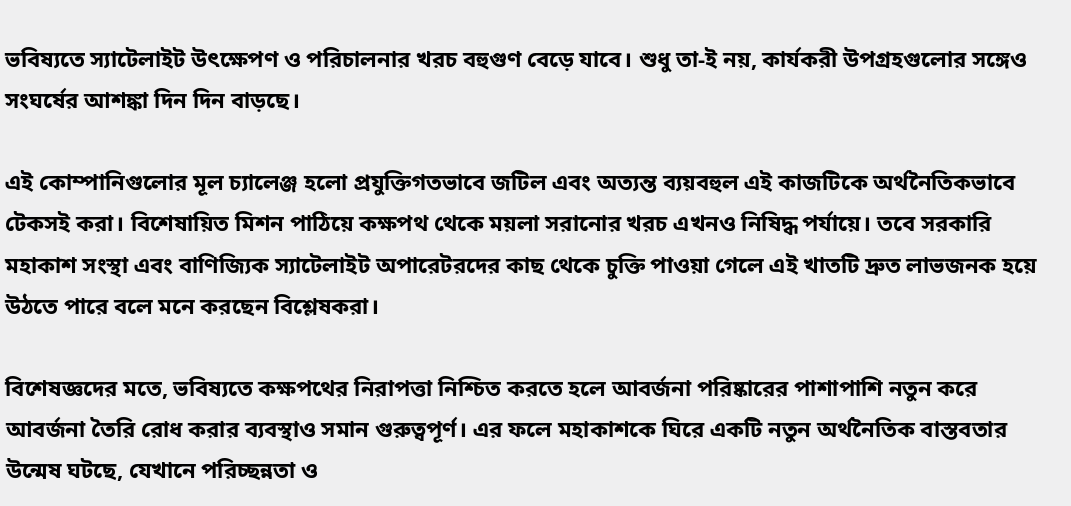ভবিষ্যতে স্যাটেলাইট উৎক্ষেপণ ও পরিচালনার খরচ বহুগুণ বেড়ে যাবে। শুধু তা-ই নয়, কার্যকরী উপগ্রহগুলোর সঙ্গেও সংঘর্ষের আশঙ্কা দিন দিন বাড়ছে।

এই কোম্পানিগুলোর মূল চ্যালেঞ্জ হলো প্রযুক্তিগতভাবে জটিল এবং অত্যন্ত ব্যয়বহুল এই কাজটিকে অর্থনৈতিকভাবে টেকসই করা। বিশেষায়িত মিশন পাঠিয়ে কক্ষপথ থেকে ময়লা সরানোর খরচ এখনও নিষিদ্ধ পর্যায়ে। তবে সরকারি মহাকাশ সংস্থা এবং বাণিজ্যিক স্যাটেলাইট অপারেটরদের কাছ থেকে চুক্তি পাওয়া গেলে এই খাতটি দ্রুত লাভজনক হয়ে উঠতে পারে বলে মনে করছেন বিশ্লেষকরা।

বিশেষজ্ঞদের মতে, ভবিষ্যতে কক্ষপথের নিরাপত্তা নিশ্চিত করতে হলে আবর্জনা পরিষ্কারের পাশাপাশি নতুন করে আবর্জনা তৈরি রোধ করার ব্যবস্থাও সমান গুরুত্বপূর্ণ। এর ফলে মহাকাশকে ঘিরে একটি নতুন অর্থনৈতিক বাস্তবতার উন্মেষ ঘটছে, যেখানে পরিচ্ছন্নতা ও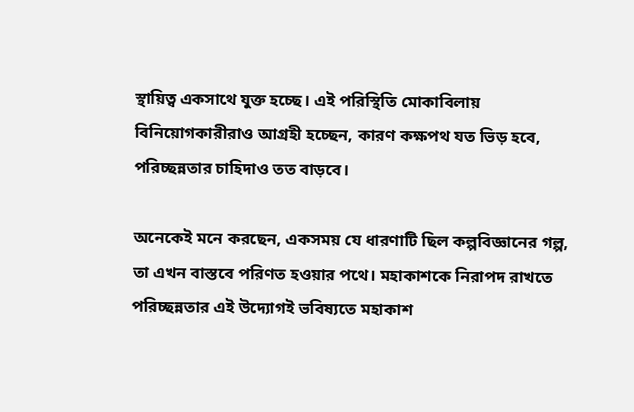স্থায়িত্ব একসাথে যুক্ত হচ্ছে। এই পরিস্থিতি মোকাবিলায় বিনিয়োগকারীরাও আগ্রহী হচ্ছেন, কারণ কক্ষপথ যত ভিড় হবে, পরিচ্ছন্নতার চাহিদাও তত বাড়বে।

অনেকেই মনে করছেন, একসময় যে ধারণাটি ছিল কল্পবিজ্ঞানের গল্প, তা এখন বাস্তবে পরিণত হওয়ার পথে। মহাকাশকে নিরাপদ রাখতে পরিচ্ছন্নতার এই উদ্যোগই ভবিষ্যতে মহাকাশ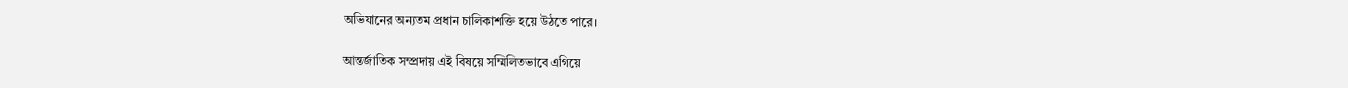অভিযানের অন্যতম প্রধান চালিকাশক্তি হয়ে উঠতে পারে।

আন্তর্জাতিক সম্প্রদায় এই বিষয়ে সম্মিলিতভাবে এগিয়ে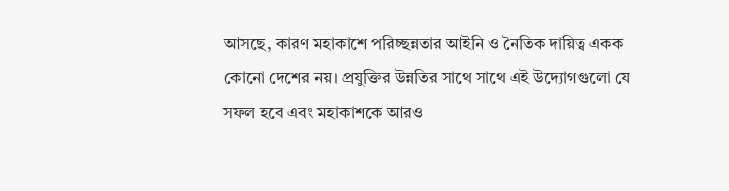আসছে, কারণ মহাকাশে পরিচ্ছন্নতার আইনি ও নৈতিক দায়িত্ব একক কোনো দেশের নয়। প্রযুক্তির উন্নতির সাথে সাথে এই উদ্যোগগুলো যে সফল হবে এবং মহাকাশকে আরও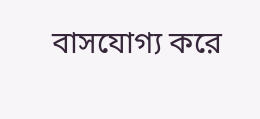বাসযোগ্য করে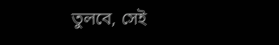তুলবে, সেই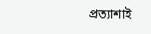প্রত্যাশাই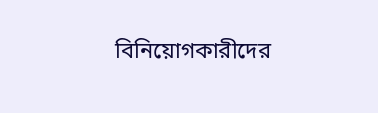বিনিয়োগকারীদের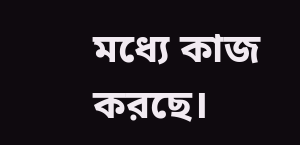মধ্যে কাজ করছে।